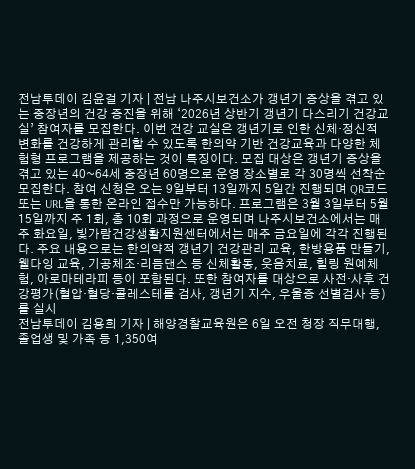전남투데이 김윤걸 기자 | 전남 나주시보건소가 갱년기 증상을 겪고 있는 중장년의 건강 증진을 위해 ‘2026년 상반기 갱년기 다스리기 건강교실’ 참여자를 모집한다. 이번 건강 교실은 갱년기로 인한 신체·정신적 변화를 건강하게 관리할 수 있도록 한의약 기반 건강교육과 다양한 체험형 프로그램을 제공하는 것이 특징이다. 모집 대상은 갱년기 증상을 겪고 있는 40~64세 중장년 60명으로 운영 장소별로 각 30명씩 선착순 모집한다. 참여 신청은 오는 9일부터 13일까지 5일간 진행되며 QR코드 또는 URL을 통한 온라인 접수만 가능하다. 프로그램은 3월 3일부터 5월 15일까지 주 1회, 총 10회 과정으로 운영되며 나주시보건소에서는 매주 화요일, 빛가람건강생활지원센터에서는 매주 금요일에 각각 진행된다. 주요 내용으로는 한의약적 갱년기 건강관리 교육, 한방용품 만들기, 웰다잉 교육, 기공체조·리듬댄스 등 신체활동, 웃음치료, 힐링 원예체험, 아로마테라피 등이 포함된다. 또한 참여자를 대상으로 사전·사후 건강평가(혈압·혈당·콜레스테롤 검사, 갱년기 지수, 우울증 선별검사 등)를 실시
전남투데이 김용희 기자 | 해양경찰교육원은 6일 오전 청장 직무대행, 졸업생 및 가족 등 1,350여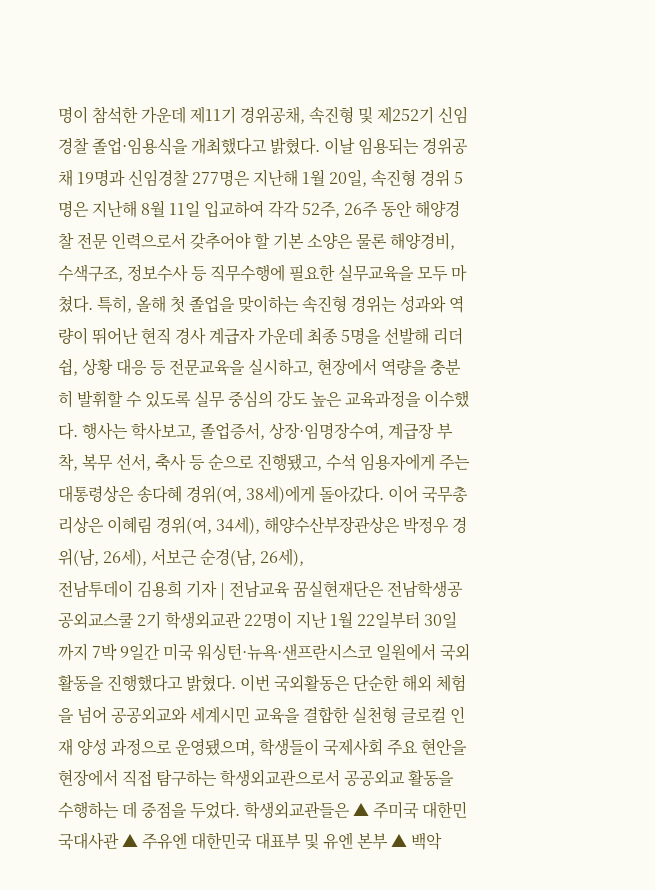명이 참석한 가운데 제11기 경위공채, 속진형 및 제252기 신임경찰 졸업·임용식을 개최했다고 밝혔다. 이날 임용되는 경위공채 19명과 신임경찰 277명은 지난해 1월 20일, 속진형 경위 5명은 지난해 8월 11일 입교하여 각각 52주, 26주 동안 해양경찰 전문 인력으로서 갖추어야 할 기본 소양은 물론 해양경비, 수색구조, 정보수사 등 직무수행에 필요한 실무교육을 모두 마쳤다. 특히, 올해 첫 졸업을 맞이하는 속진형 경위는 성과와 역량이 뛰어난 현직 경사 계급자 가운데 최종 5명을 선발해 리더쉽, 상황 대응 등 전문교육을 실시하고, 현장에서 역량을 충분히 발휘할 수 있도록 실무 중심의 강도 높은 교육과정을 이수했다. 행사는 학사보고, 졸업증서, 상장·임명장수여, 계급장 부착, 복무 선서, 축사 등 순으로 진행됐고, 수석 임용자에게 주는 대통령상은 송다혜 경위(여, 38세)에게 돌아갔다. 이어 국무총리상은 이혜림 경위(여, 34세), 해양수산부장관상은 박정우 경위(남, 26세), 서보근 순경(남, 26세),
전남투데이 김용희 기자 | 전남교육 꿈실현재단은 전남학생공공외교스쿨 2기 학생외교관 22명이 지난 1월 22일부터 30일까지 7박 9일간 미국 워싱턴·뉴욕·샌프란시스코 일원에서 국외활동을 진행했다고 밝혔다. 이번 국외활동은 단순한 해외 체험을 넘어 공공외교와 세계시민 교육을 결합한 실천형 글로컬 인재 양성 과정으로 운영됐으며, 학생들이 국제사회 주요 현안을 현장에서 직접 탐구하는 학생외교관으로서 공공외교 활동을 수행하는 데 중점을 두었다. 학생외교관들은 ▲ 주미국 대한민국대사관 ▲ 주유엔 대한민국 대표부 및 유엔 본부 ▲ 백악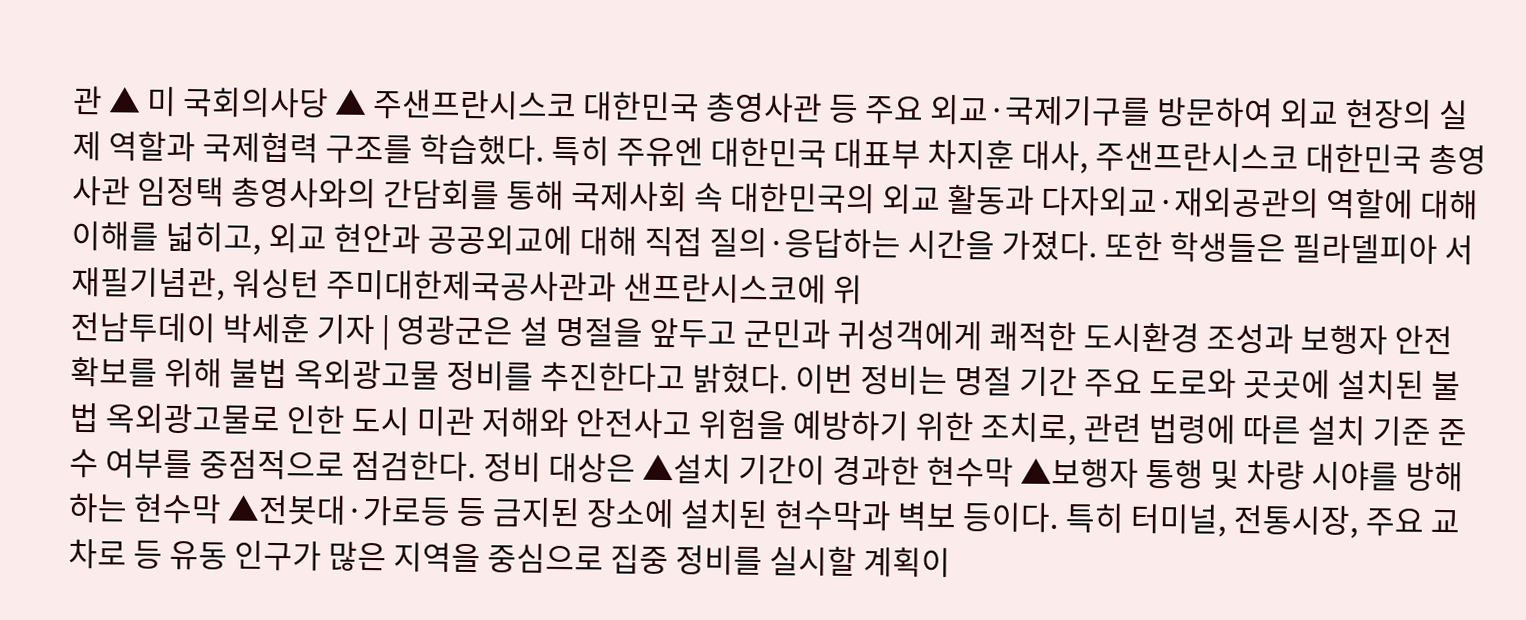관 ▲ 미 국회의사당 ▲ 주샌프란시스코 대한민국 총영사관 등 주요 외교·국제기구를 방문하여 외교 현장의 실제 역할과 국제협력 구조를 학습했다. 특히 주유엔 대한민국 대표부 차지훈 대사, 주샌프란시스코 대한민국 총영사관 임정택 총영사와의 간담회를 통해 국제사회 속 대한민국의 외교 활동과 다자외교·재외공관의 역할에 대해 이해를 넓히고, 외교 현안과 공공외교에 대해 직접 질의·응답하는 시간을 가졌다. 또한 학생들은 필라델피아 서재필기념관, 워싱턴 주미대한제국공사관과 샌프란시스코에 위
전남투데이 박세훈 기자 | 영광군은 설 명절을 앞두고 군민과 귀성객에게 쾌적한 도시환경 조성과 보행자 안전 확보를 위해 불법 옥외광고물 정비를 추진한다고 밝혔다. 이번 정비는 명절 기간 주요 도로와 곳곳에 설치된 불법 옥외광고물로 인한 도시 미관 저해와 안전사고 위험을 예방하기 위한 조치로, 관련 법령에 따른 설치 기준 준수 여부를 중점적으로 점검한다. 정비 대상은 ▲설치 기간이 경과한 현수막 ▲보행자 통행 및 차량 시야를 방해하는 현수막 ▲전봇대·가로등 등 금지된 장소에 설치된 현수막과 벽보 등이다. 특히 터미널, 전통시장, 주요 교차로 등 유동 인구가 많은 지역을 중심으로 집중 정비를 실시할 계획이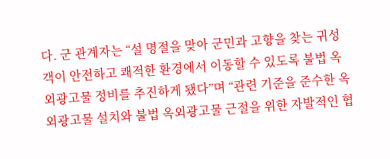다. 군 관계자는 “설 명절을 맞아 군민과 고향을 찾는 귀성객이 안전하고 쾌적한 환경에서 이동할 수 있도록 불법 옥외광고물 정비를 추진하게 됐다”며 “관련 기준을 준수한 옥외광고물 설치와 불법 옥외광고물 근절을 위한 자발적인 협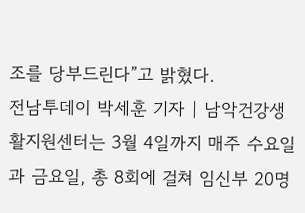조를 당부드린다”고 밝혔다.
전남투데이 박세훈 기자 | 남악건강생활지원센터는 3월 4일까지 매주 수요일과 금요일, 총 8회에 걸쳐 임신부 20명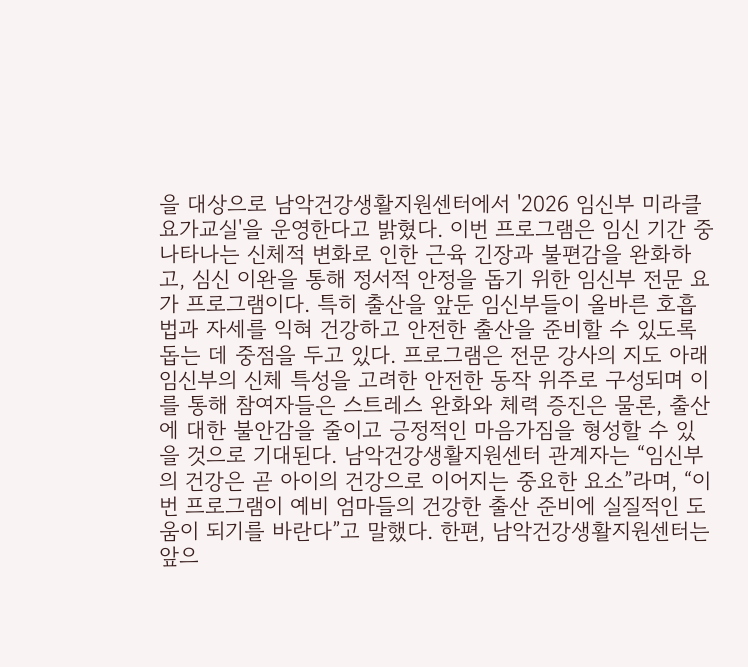을 대상으로 남악건강생활지원센터에서 '2026 임신부 미라클 요가교실'을 운영한다고 밝혔다. 이번 프로그램은 임신 기간 중 나타나는 신체적 변화로 인한 근육 긴장과 불편감을 완화하고, 심신 이완을 통해 정서적 안정을 돕기 위한 임신부 전문 요가 프로그램이다. 특히 출산을 앞둔 임신부들이 올바른 호흡법과 자세를 익혀 건강하고 안전한 출산을 준비할 수 있도록 돕는 데 중점을 두고 있다. 프로그램은 전문 강사의 지도 아래 임신부의 신체 특성을 고려한 안전한 동작 위주로 구성되며 이를 통해 참여자들은 스트레스 완화와 체력 증진은 물론, 출산에 대한 불안감을 줄이고 긍정적인 마음가짐을 형성할 수 있을 것으로 기대된다. 남악건강생활지원센터 관계자는 “임신부의 건강은 곧 아이의 건강으로 이어지는 중요한 요소”라며, “이번 프로그램이 예비 엄마들의 건강한 출산 준비에 실질적인 도움이 되기를 바란다”고 말했다. 한편, 남악건강생활지원센터는 앞으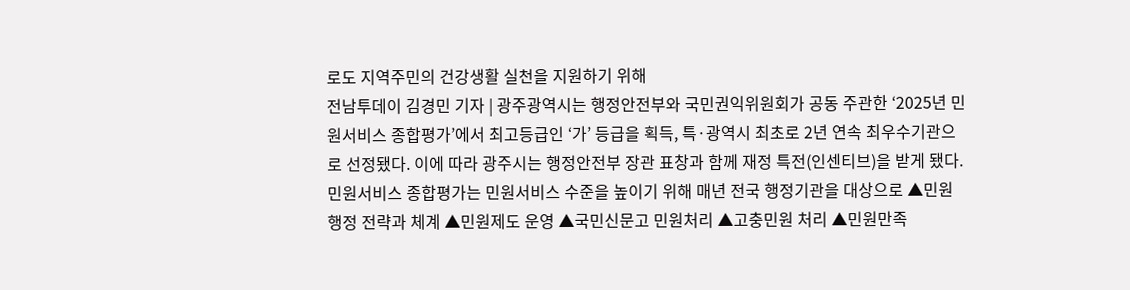로도 지역주민의 건강생활 실천을 지원하기 위해
전남투데이 김경민 기자 | 광주광역시는 행정안전부와 국민권익위원회가 공동 주관한 ‘2025년 민원서비스 종합평가’에서 최고등급인 ‘가’ 등급을 획득, 특·광역시 최초로 2년 연속 최우수기관으로 선정됐다. 이에 따라 광주시는 행정안전부 장관 표창과 함께 재정 특전(인센티브)을 받게 됐다. 민원서비스 종합평가는 민원서비스 수준을 높이기 위해 매년 전국 행정기관을 대상으로 ▲민원행정 전략과 체계 ▲민원제도 운영 ▲국민신문고 민원처리 ▲고충민원 처리 ▲민원만족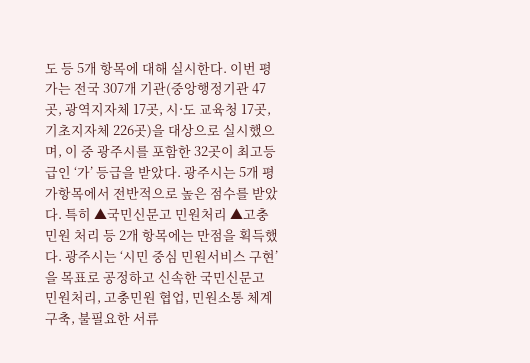도 등 5개 항목에 대해 실시한다. 이번 평가는 전국 307개 기관(중앙행정기관 47곳, 광역지자체 17곳, 시·도 교육청 17곳, 기초지자체 226곳)을 대상으로 실시했으며, 이 중 광주시를 포함한 32곳이 최고등급인 ‘가’ 등급을 받았다. 광주시는 5개 평가항목에서 전반적으로 높은 점수를 받았다. 특히 ▲국민신문고 민원처리 ▲고충민원 처리 등 2개 항목에는 만점을 획득했다. 광주시는 ‘시민 중심 민원서비스 구현’을 목표로 공정하고 신속한 국민신문고 민원처리, 고충민원 협업, 민원소통 체계 구축, 불필요한 서류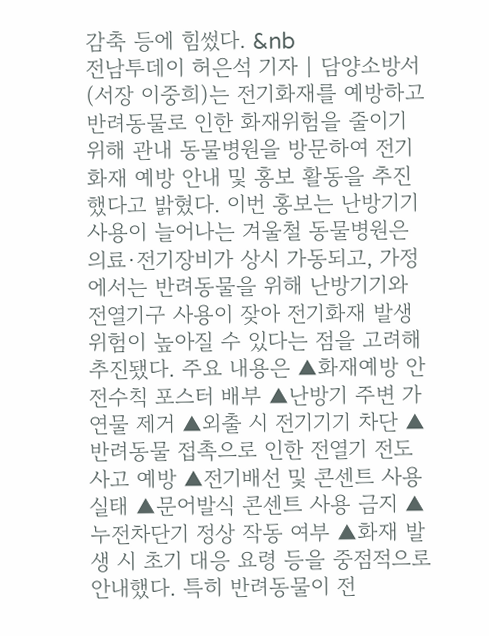감축 등에 힘썼다. &nb
전남투데이 허은석 기자 | 담양소방서(서장 이중희)는 전기화재를 예방하고 반려동물로 인한 화재위험을 줄이기 위해 관내 동물병원을 방문하여 전기화재 예방 안내 및 홍보 활동을 추진했다고 밝혔다. 이번 홍보는 난방기기 사용이 늘어나는 겨울철 동물병원은 의료·전기장비가 상시 가동되고, 가정에서는 반려동물을 위해 난방기기와 전열기구 사용이 잦아 전기화재 발생 위험이 높아질 수 있다는 점을 고려해 추진됐다. 주요 내용은 ▲화재예방 안전수칙 포스터 배부 ▲난방기 주변 가연물 제거 ▲외출 시 전기기기 차단 ▲반려동물 접촉으로 인한 전열기 전도 사고 예방 ▲전기배선 및 콘센트 사용 실태 ▲문어발식 콘센트 사용 금지 ▲누전차단기 정상 작동 여부 ▲화재 발생 시 초기 대응 요령 등을 중점적으로 안내했다. 특히 반려동물이 전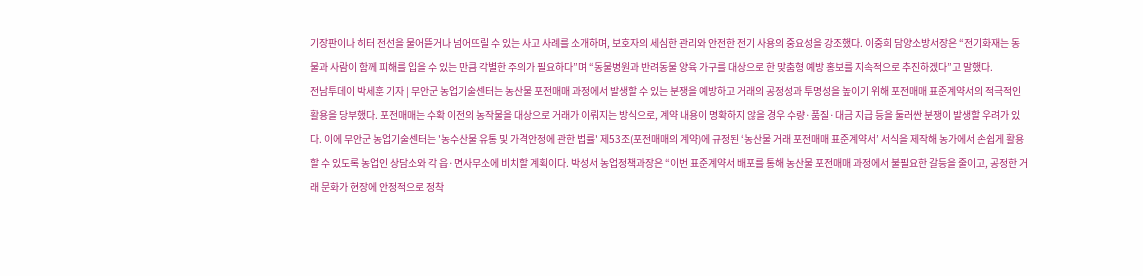기장판이나 히터 전선을 물어뜯거나 넘어뜨릴 수 있는 사고 사례를 소개하며, 보호자의 세심한 관리와 안전한 전기 사용의 중요성을 강조했다. 이중희 담양소방서장은 “전기화재는 동물과 사람이 함께 피해를 입을 수 있는 만큼 각별한 주의가 필요하다”며 “동물병원과 반려동물 양육 가구를 대상으로 한 맞춤형 예방 홍보를 지속적으로 추진하겠다”고 말했다.
전남투데이 박세훈 기자 | 무안군 농업기술센터는 농산물 포전매매 과정에서 발생할 수 있는 분쟁을 예방하고 거래의 공정성과 투명성을 높이기 위해 포전매매 표준계약서의 적극적인 활용을 당부했다. 포전매매는 수확 이전의 농작물을 대상으로 거래가 이뤄지는 방식으로, 계약 내용이 명확하지 않을 경우 수량·품질·대금 지급 등을 둘러싼 분쟁이 발생할 우려가 있다. 이에 무안군 농업기술센터는 '농수산물 유통 및 가격안정에 관한 법률' 제53조(포전매매의 계약)에 규정된 ‘농산물 거래 포전매매 표준계약서’ 서식을 제작해 농가에서 손쉽게 활용할 수 있도록 농업인 상담소와 각 읍·면사무소에 비치할 계획이다. 박성서 농업정책과장은 “이번 표준계약서 배포를 통해 농산물 포전매매 과정에서 불필요한 갈등을 줄이고, 공정한 거래 문화가 현장에 안정적으로 정착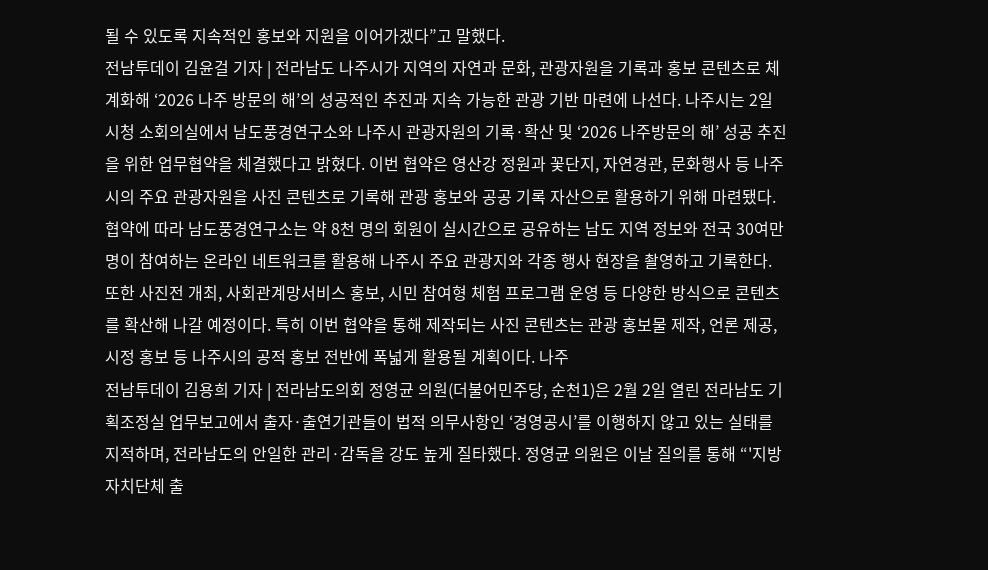될 수 있도록 지속적인 홍보와 지원을 이어가겠다”고 말했다.
전남투데이 김윤걸 기자 | 전라남도 나주시가 지역의 자연과 문화, 관광자원을 기록과 홍보 콘텐츠로 체계화해 ‘2026 나주 방문의 해’의 성공적인 추진과 지속 가능한 관광 기반 마련에 나선다. 나주시는 2일 시청 소회의실에서 남도풍경연구소와 나주시 관광자원의 기록·확산 및 ‘2026 나주방문의 해’ 성공 추진을 위한 업무협약을 체결했다고 밝혔다. 이번 협약은 영산강 정원과 꽃단지, 자연경관, 문화행사 등 나주시의 주요 관광자원을 사진 콘텐츠로 기록해 관광 홍보와 공공 기록 자산으로 활용하기 위해 마련됐다. 협약에 따라 남도풍경연구소는 약 8천 명의 회원이 실시간으로 공유하는 남도 지역 정보와 전국 30여만 명이 참여하는 온라인 네트워크를 활용해 나주시 주요 관광지와 각종 행사 현장을 촬영하고 기록한다. 또한 사진전 개최, 사회관계망서비스 홍보, 시민 참여형 체험 프로그램 운영 등 다양한 방식으로 콘텐츠를 확산해 나갈 예정이다. 특히 이번 협약을 통해 제작되는 사진 콘텐츠는 관광 홍보물 제작, 언론 제공, 시정 홍보 등 나주시의 공적 홍보 전반에 폭넓게 활용될 계획이다. 나주
전남투데이 김용희 기자 | 전라남도의회 정영균 의원(더불어민주당, 순천1)은 2월 2일 열린 전라남도 기획조정실 업무보고에서 출자·출연기관들이 법적 의무사항인 ‘경영공시’를 이행하지 않고 있는 실태를 지적하며, 전라남도의 안일한 관리·감독을 강도 높게 질타했다. 정영균 의원은 이날 질의를 통해 “'지방자치단체 출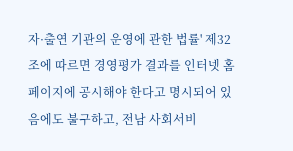자·출연 기관의 운영에 관한 법률' 제32조에 따르면 경영평가 결과를 인터넷 홈페이지에 공시해야 한다고 명시되어 있음에도 불구하고, 전남 사회서비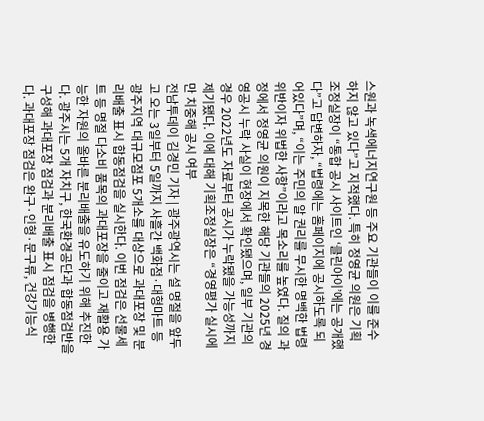스원과 녹색에너지연구원 등 주요 기관들이 이를 준수하지 않고 있다”고 지적했다. 특히 정영균 의원은 기획조정실장이 “통합 공시 사이트인 ‘클린아이’에는 공개했다”고 답변하자, “법령에는 홈페이지에 공시하도록 되어있다”며, “이는 주민의 알 권리를 무시한 명백한 법령 위반이자 위법한 사항”이라고 목소리를 높였다. 질의 과정에서 정영균 의원이 지목한 해당 기관들의 2025년 경영공시 누락 사실이 현장에서 확인됐으며, 일부 기관의 경우 2022년도 자료부터 공시가 누락됐을 가능성까지 제기됐다. 이에 대해 기획조정실장은 “경영평가 실시에만 치중해 공시 여부
전남투데이 김경민 기자 | 광주광역시는 설 명절을 앞두고 오는 3일부터 5일까지 사흘간 백화점·대형마트 등 광주지역 대규모점포 5개소를 대상으로 과대포장 및 분리배출 표시 합동점검을 실시한다. 이번 점검은 선물세트 등 명절 다소비 품목의 과대포장을 줄이고 재활용 가능한 자원의 올바른 분리배출을 유도하기 위해 추진한다. 광주시는 5개 자치구, 한국환경공단과 합동점검반을 구성해 과대포장 점검과 분리배출 표시 점검을 병행한다. 과대포장 점검은 완구·인형·문구류, 건강기능식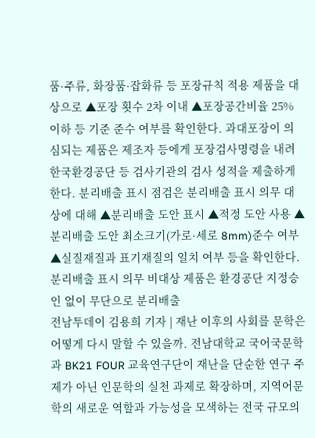품·주류, 화장품·잡화류 등 포장규칙 적용 제품을 대상으로 ▲포장 횟수 2차 이내 ▲포장공간비율 25% 이하 등 기준 준수 여부를 확인한다. 과대포장이 의심되는 제품은 제조자 등에게 포장검사명령을 내려 한국환경공단 등 검사기관의 검사 성적을 제출하게 한다. 분리배출 표시 점검은 분리배출 표시 의무 대상에 대해 ▲분리배출 도안 표시 ▲적정 도안 사용 ▲분리배출 도안 최소크기(가로·세로 8mm)준수 여부 ▲실질재질과 표기재질의 일치 여부 등을 확인한다. 분리배출 표시 의무 비대상 제품은 환경공단 지정승인 없이 무단으로 분리배출
전남투데이 김용희 기자 | 재난 이후의 사회를 문학은 어떻게 다시 말할 수 있을까. 전남대학교 국어국문학과 BK21 FOUR 교육연구단이 재난을 단순한 연구 주제가 아닌 인문학의 실천 과제로 확장하며, 지역어문학의 새로운 역할과 가능성을 모색하는 전국 규모의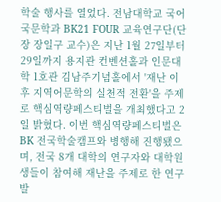학술 행사를 열었다. 전남대학교 국어국문학과 BK21 FOUR 교육연구단(단장 장일구 교수)은 지난 1월 27일부터 29일까지 용지관 컨벤션홀과 인문대학 1호관 김남주기념홀에서 '재난 이후 지역어문학의 실천적 전환'을 주제로 핵심역량페스티벌을 개최했다고 2일 밝혔다. 이번 핵심역량페스티벌은 BK 전국학술캠프와 병행해 진행됐으며, 전국 8개 대학의 연구자와 대학원생들이 참여해 재난을 주제로 한 연구 발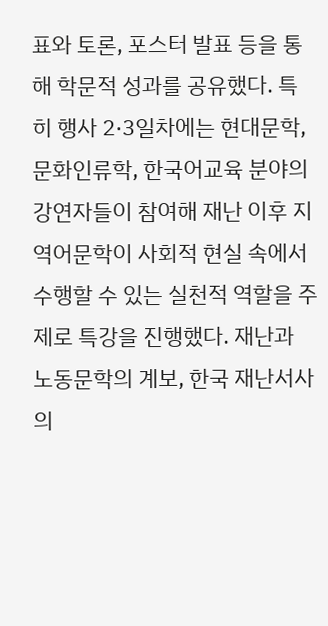표와 토론, 포스터 발표 등을 통해 학문적 성과를 공유했다. 특히 행사 2·3일차에는 현대문학, 문화인류학, 한국어교육 분야의 강연자들이 참여해 재난 이후 지역어문학이 사회적 현실 속에서 수행할 수 있는 실천적 역할을 주제로 특강을 진행했다. 재난과 노동문학의 계보, 한국 재난서사의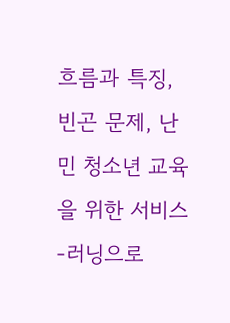흐름과 특징, 빈곤 문제, 난민 청소년 교육을 위한 서비스-러닝으로